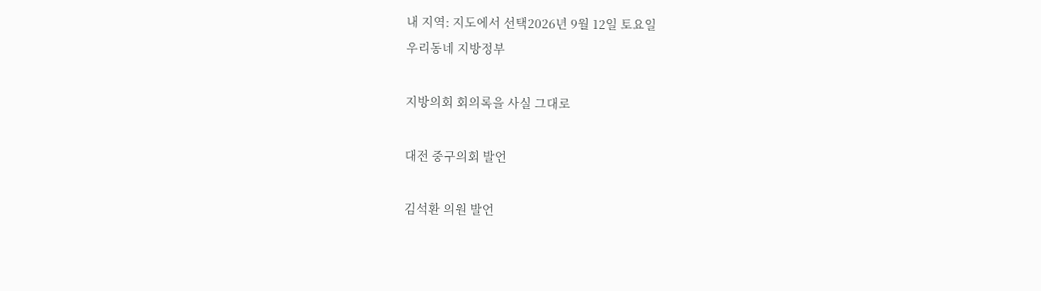내 지역: 지도에서 선택2026년 9월 12일 토요일
우리동네 지방정부

지방의회 회의록을 사실 그대로

대전 중구의회 발언

김석환 의원 발언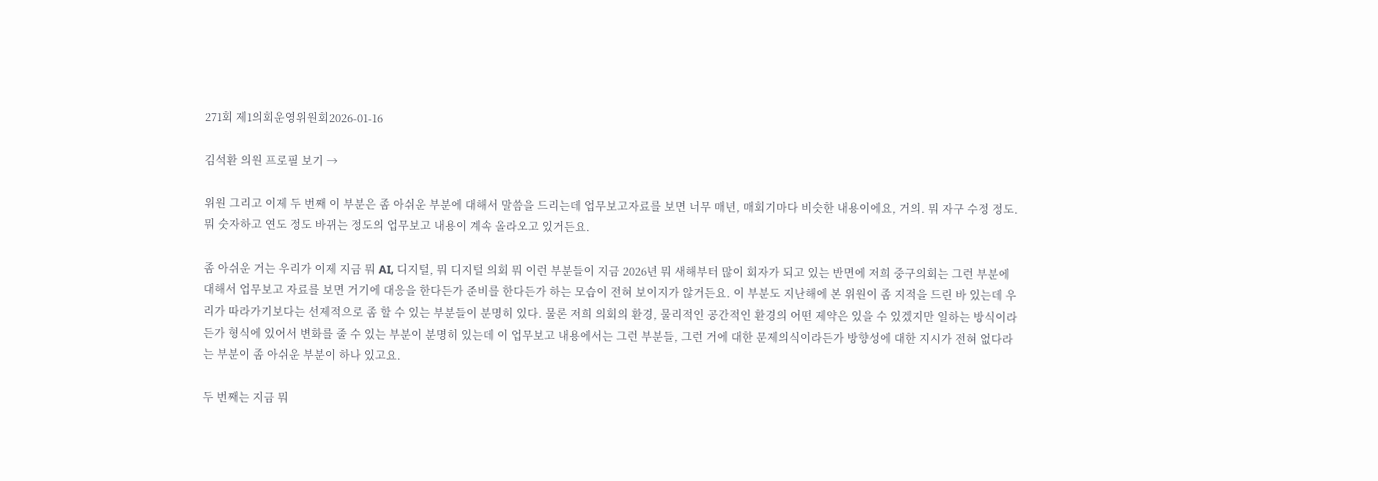271회 제1의회운영위원회2026-01-16

김석환 의원 프로필 보기 →

위원 그리고 이제 두 번째 이 부분은 좀 아쉬운 부분에 대해서 말씀을 드리는데 업무보고자료를 보면 너무 매년, 매회기마다 비슷한 내용이에요, 거의. 뭐 자구 수정 정도. 뭐 숫자하고 연도 정도 바뀌는 정도의 업무보고 내용이 계속 올라오고 있거든요.

좀 아쉬운 거는 우리가 이제 지금 뭐 AI, 디지털, 뭐 디지털 의회 뭐 이런 부분들이 지금 2026년 뭐 새해부터 많이 회자가 되고 있는 반면에 저희 중구의회는 그런 부분에 대해서 업무보고 자료를 보면 거기에 대응을 한다든가 준비를 한다든가 하는 모습이 전혀 보이지가 않거든요. 이 부분도 지난해에 본 위원이 좀 지적을 드린 바 있는데 우리가 따라가기보다는 선제적으로 좀 할 수 있는 부분들이 분명히 있다. 물론 저희 의회의 환경, 물리적인 공간적인 환경의 어떤 제약은 있을 수 있겠지만 일하는 방식이라든가 형식에 있어서 변화를 줄 수 있는 부분이 분명히 있는데 이 업무보고 내용에서는 그런 부분들, 그런 거에 대한 문제의식이라든가 방향성에 대한 지시가 전혀 없다라는 부분이 좀 아쉬운 부분이 하나 있고요.

두 번째는 지금 뭐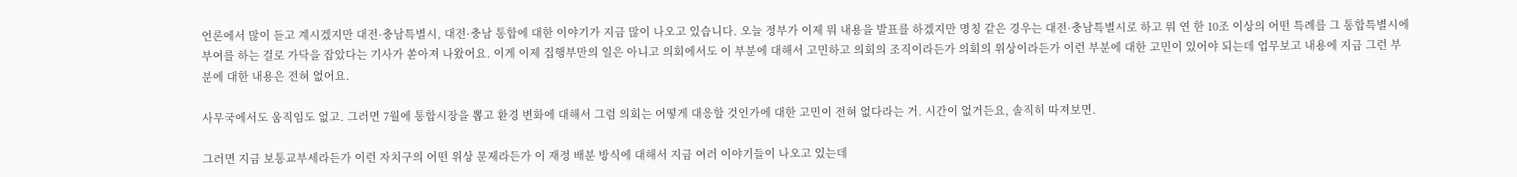언론에서 많이 듣고 계시겠지만 대전·충남특별시, 대전·충남 통합에 대한 이야기가 지금 많이 나오고 있습니다. 오늘 정부가 이제 뭐 내용을 발표를 하겠지만 명칭 같은 경우는 대전·충남특별시로 하고 뭐 연 한 10조 이상의 어떤 특례를 그 통합특별시에 부여를 하는 걸로 가닥을 잡았다는 기사가 쏟아져 나왔어요. 이게 이제 집행부만의 일은 아니고 의회에서도 이 부분에 대해서 고민하고 의회의 조직이라든가 의회의 위상이라든가 이런 부분에 대한 고민이 있어야 되는데 업무보고 내용에 지금 그런 부분에 대한 내용은 전혀 없어요.

사무국에서도 움직임도 없고. 그러면 7월에 통합시장을 뽑고 환경 변화에 대해서 그럼 의회는 어떻게 대응할 것인가에 대한 고민이 전혀 없다라는 거. 시간이 없거든요, 솔직히 따져보면.

그러면 지금 보통교부세라든가 이런 자치구의 어떤 위상 문제라든가 이 재정 배분 방식에 대해서 지금 여러 이야기들이 나오고 있는데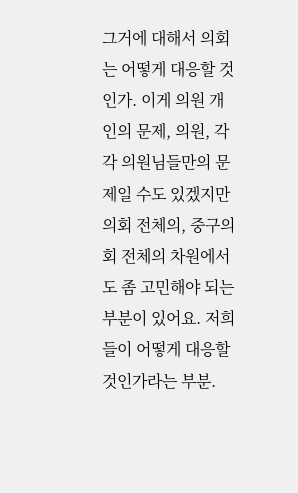그거에 대해서 의회는 어떻게 대응할 것인가. 이게 의원 개인의 문제, 의원, 각각 의원님들만의 문제일 수도 있겠지만 의회 전체의, 중구의회 전체의 차원에서도 좀 고민해야 되는 부분이 있어요. 저희들이 어떻게 대응할 것인가라는 부분.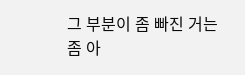그 부분이 좀 빠진 거는 좀 아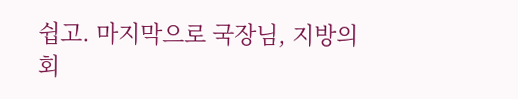쉽고. 마지막으로 국장님, 지방의회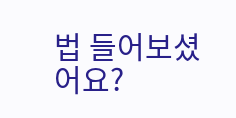법 들어보셨어요?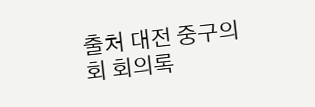출처 대전 중구의회 회의록